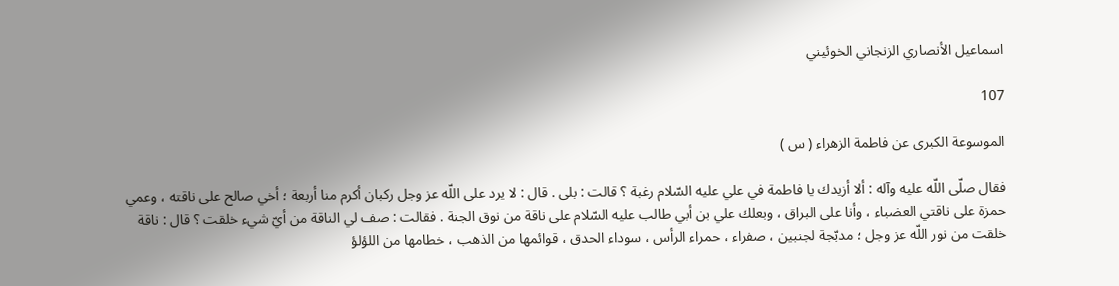اسماعيل الأنصاري الزنجاني الخوئيني

107

الموسوعة الكبرى عن فاطمة الزهراء ( س )

فقال صلّى اللّه عليه وآله : ألا أزيدك يا فاطمة في علي عليه السّلام رغبة ؟ قالت : بلى . قال : لا يرد على اللّه عز وجل ركبان أكرم منا أربعة ؛ أخي صالح على ناقته ، وعمي حمزة على ناقتي العضباء ، وأنا على البراق ، وبعلك علي بن أبي طالب عليه السّلام على ناقة من نوق الجنة . فقالت : صف لي الناقة من أيّ شيء خلقت ؟ قال : ناقة خلقت من نور اللّه عز وجل ؛ مدبّجة لجنبين ، صفراء ، حمراء الرأس ، سوداء الحدق ، قوائمها من الذهب ، خطامها من اللؤلؤ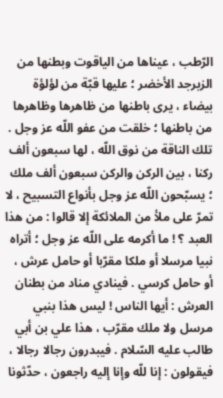الرّطب ، عيناها من الياقوت وبطنها من الزبرجد الأخضر ؛ عليها قبّة من لؤلؤة بيضاء ، يرى باطنها من ظاهرها وظاهرها من باطنها ؛ خلقت من عفو اللّه عز وجل . تلك الناقة من نوق اللّه ، لها سبعون ألف ركنا ، بين الركن والركن سبعون ألف ملك ؛ يسبّحون اللّه عز وجل بأنواع التسبيح ، لا تمرّ على ملأ من الملائكة إلا قالوا : من هذا العبد ؟ ! ما أكرمه على اللّه عز وجل ؛ أتراه نبيا مرسلا أو ملكا مقرّبا أو حامل عرش ، أو حامل كرسي . فينادي مناد من بطنان العرش : أيها الناس ! ليس هذا بنبي مرسل ولا ملك مقرّب ، هذا علي بن أبي طالب عليه السّلام . فيبدرون رجالا رجالا ، فيقولون : إنا للّه وإنا إليه راجعون ، حدّثونا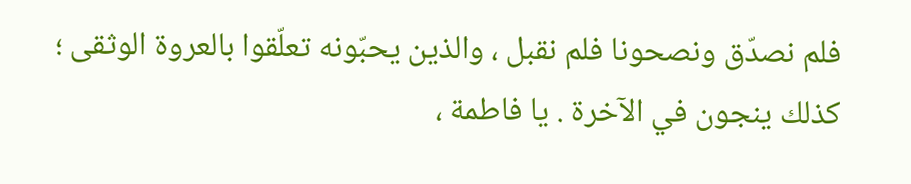فلم نصدّق ونصحونا فلم نقبل ، والذين يحبّونه تعلّقوا بالعروة الوثقى ؛ كذلك ينجون في الآخرة . يا فاطمة ،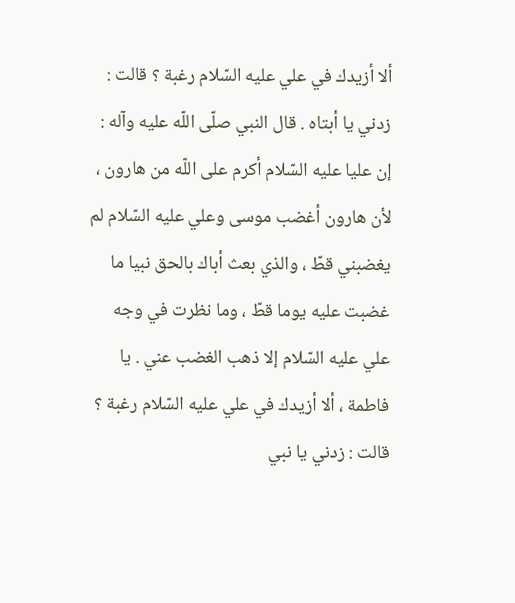ألا أزيدك في علي عليه السّلام رغبة ؟ قالت : زدني يا أبتاه . قال النبي صلّى اللّه عليه وآله : إن عليا عليه السّلام أكرم على اللّه من هارون ، لأن هارون أغضب موسى وعلي عليه السّلام لم يغضبني قطّ ، والذي بعث أباك بالحق نبيا ما غضبت عليه يوما قطّ ، وما نظرت في وجه علي عليه السّلام إلا ذهب الغضب عني . يا فاطمة ، ألا أزيدك في علي عليه السّلام رغبة ؟ قالت : زدني يا نبي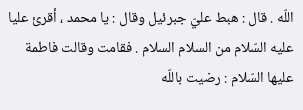اللّه . قال : هبط عليّ جبرئيل وقال : يا محمد ، أقرئ عليا عليه السّلام من السلام السلام . فقامت وقالت فاطمة عليها السّلام : رضيت باللّه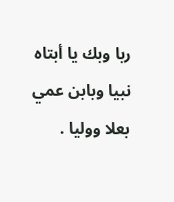ربا وبك يا أبتاه نبيا وبابن عمي بعلا ووليا .